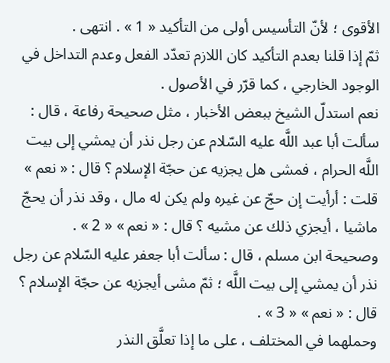الأقوى ؛ لأنّ التأسيس أولى من التأكيد « 1 » . انتهى .
ثمّ إذا قلنا بعدم التأكيد كان اللازم تعدّد الفعل وعدم التداخل في الوجود الخارجي ، كما قرّر في الأصول .
نعم استدلّ الشيخ ببعض الأخبار ، مثل صحيحة رفاعة ، قال : سألت أبا عبد اللَّه عليه السّلام عن رجل نذر أن يمشي إلى بيت اللَّه الحرام ، فمشى هل يجزيه عن حجّة الإسلام ؟ قال : « نعم » قلت : أرأيت إن حجّ عن غيره ولم يكن له مال ، وقد نذر أن يحجّ ماشيا ، أيجزي ذلك عن مشيه ؟ قال : « نعم » « 2 » .
وصحيحة ابن مسلم ، قال : سألت أبا جعفر عليه السّلام عن رجل نذر أن يمشي إلى بيت اللَّه ؛ ثمّ مشى أيجزيه عن حجّة الإسلام ؟ قال : « نعم » « 3 » .
وحملهما في المختلف ، على ما إذا تعلَّق النذر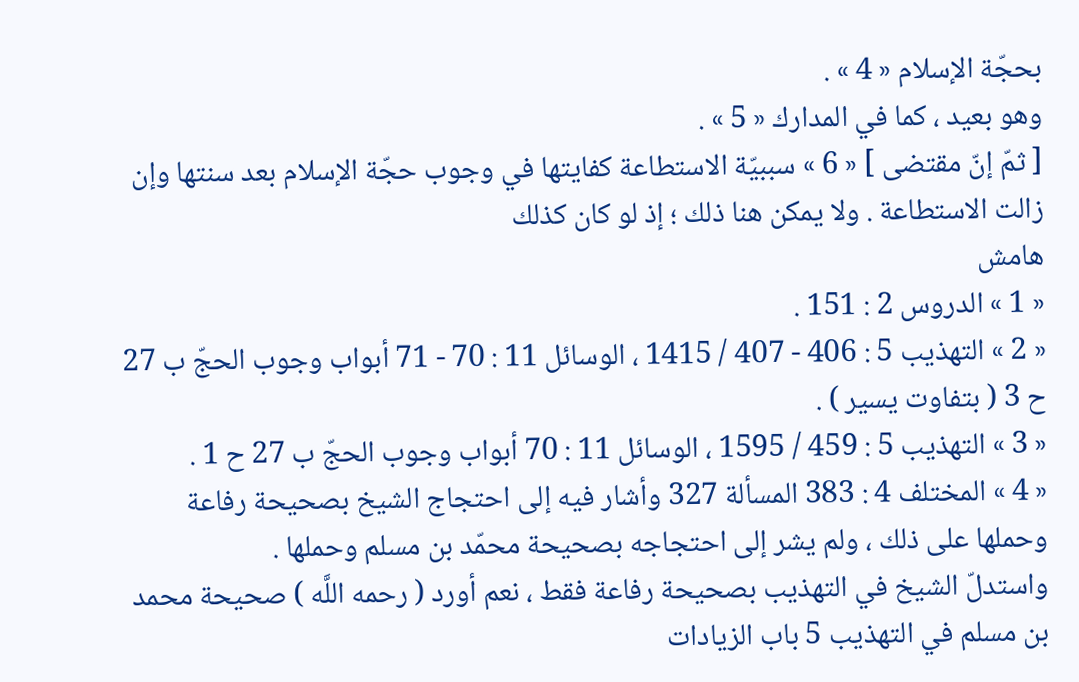بحجّة الإسلام « 4 » .
وهو بعيد ، كما في المدارك « 5 » .
[ ثمّ إنّ مقتضى ] « 6 » سببيّة الاستطاعة كفايتها في وجوب حجّة الإسلام بعد سنتها وإن زالت الاستطاعة . ولا يمكن هنا ذلك ؛ إذ لو كان كذلك
هامش
« 1 » الدروس 2 : 151 .
« 2 » التهذيب 5 : 406 - 407 / 1415 ، الوسائل 11 : 70 - 71 أبواب وجوب الحجّ ب 27 ح 3 ( بتفاوت يسير ) .
« 3 » التهذيب 5 : 459 / 1595 ، الوسائل 11 : 70 أبواب وجوب الحجّ ب 27 ح 1 .
« 4 » المختلف 4 : 383 المسألة 327 وأشار فيه إلى احتجاج الشيخ بصحيحة رفاعة وحملها على ذلك ، ولم يشر إلى احتجاجه بصحيحة محمّد بن مسلم وحملها .
واستدلّ الشيخ في التهذيب بصحيحة رفاعة فقط ، نعم أورد ( رحمه اللَّه ) صحيحة محمد بن مسلم في التهذيب 5 باب الزيادات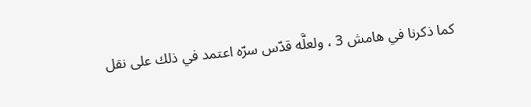كما ذكرنا في هامش 3 ، ولعلَّه قدّس سرّه اعتمد في ذلك على نقل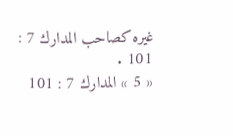غيره كصاحب المدارك 7 : 101 .
« 5 » المدارك 7 : 101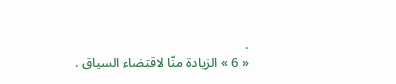.
« 6 » الزيادة منّا لاقتضاء السياق .